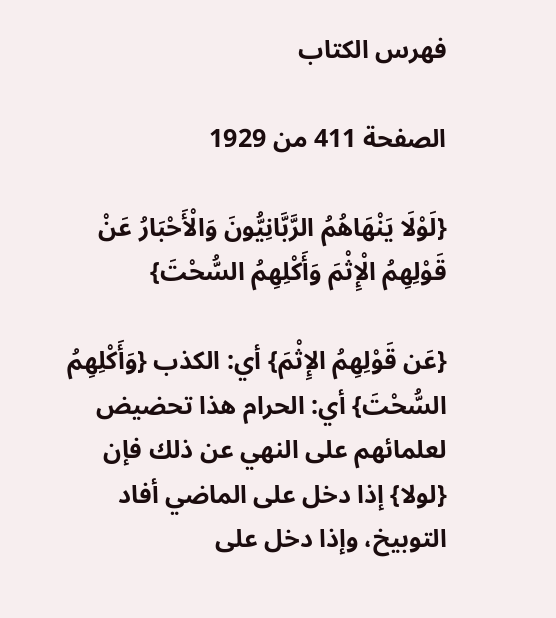فهرس الكتاب

الصفحة 411 من 1929

{لَوْلَا يَنْهَاهُمُ الرَّبَّانِيُّونَ وَالْأَحْبَارُ عَنْ قَوْلِهِمُ الْإِثْمَ وَأَكْلِهِمُ السُّحْتَ}

{عَن قَوْلِهِمُ الإِثْمَ} أي: الكذب {وَأَكْلِهِمُ السُّحْتَ} أي: الحرام هذا تحضيض لعلمائهم على النهي عن ذلك فإن {لولا} إذا دخل على الماضي أفاد التوبيخ، وإذا دخل على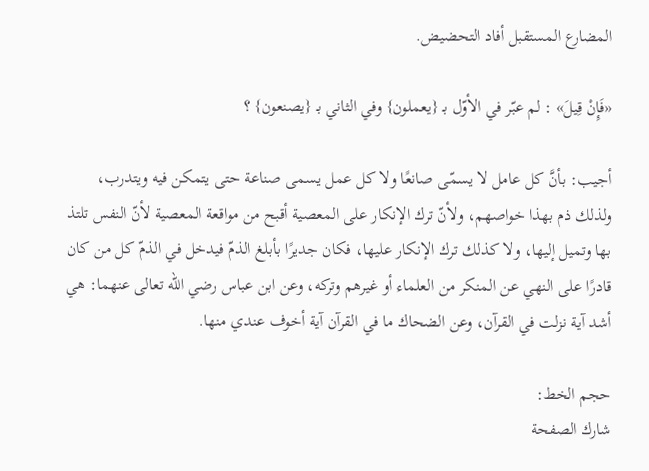المضارع المستقبل أفاد التحضيض.

«فَإِنْ قِيلَ» : لم عبّر في الأوّل بـ {يعملون} وفي الثاني بـ {يصنعون} ؟

أجيب: بأنَّ كل عامل لا يسمّى صانعًا ولا كل عمل يسمى صناعة حتى يتمكن فيه ويتدرب، ولذلك ذم بهذا خواصهم، ولأنّ ترك الإنكار على المعصية أقبح من مواقعة المعصية لأنّ النفس تلتذ بها وتميل إليها، ولا كذلك ترك الإنكار عليها، فكان جديرًا بأبلغ الذمّ فيدخل في الذمّ كل من كان قادرًا على النهي عن المنكر من العلماء أو غيرهم وتركه، وعن ابن عباس رضي الله تعالى عنهما: هي أشد آية نزلت في القرآن، وعن الضحاك ما في القرآن آية أخوف عندي منها.

حجم الخط:
شارك الصفحة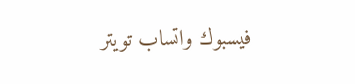فيسبوك واتساب تويتر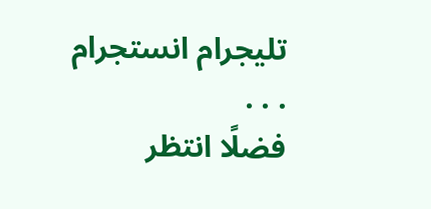تليجرام انستجرام
. . .
فضلًا انتظر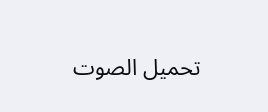تحميل الصوت